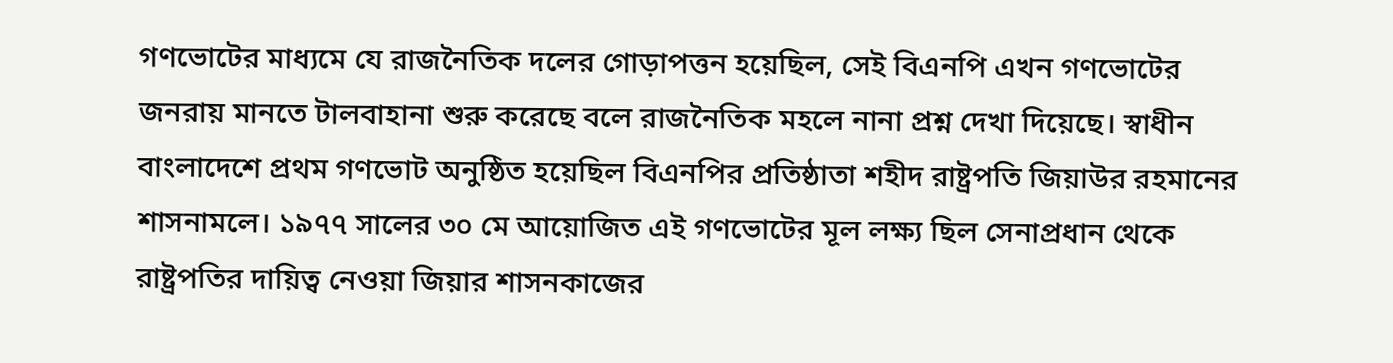গণভোটের মাধ্যমে যে রাজনৈতিক দলের গোড়াপত্তন হয়েছিল, সেই বিএনপি এখন গণভোটের জনরায় মানতে টালবাহানা শুরু করেছে বলে রাজনৈতিক মহলে নানা প্রশ্ন দেখা দিয়েছে। স্বাধীন বাংলাদেশে প্রথম গণভোট অনুষ্ঠিত হয়েছিল বিএনপির প্রতিষ্ঠাতা শহীদ রাষ্ট্রপতি জিয়াউর রহমানের শাসনামলে। ১৯৭৭ সালের ৩০ মে আয়োজিত এই গণভোটের মূল লক্ষ্য ছিল সেনাপ্রধান থেকে রাষ্ট্রপতির দায়িত্ব নেওয়া জিয়ার শাসনকাজের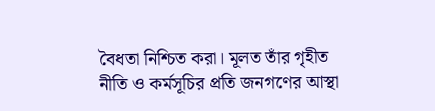বৈধতা নিশ্চিত করা। মূলত তাঁর গৃহীত নীতি ও কর্মসূচির প্রতি জনগণের আস্থা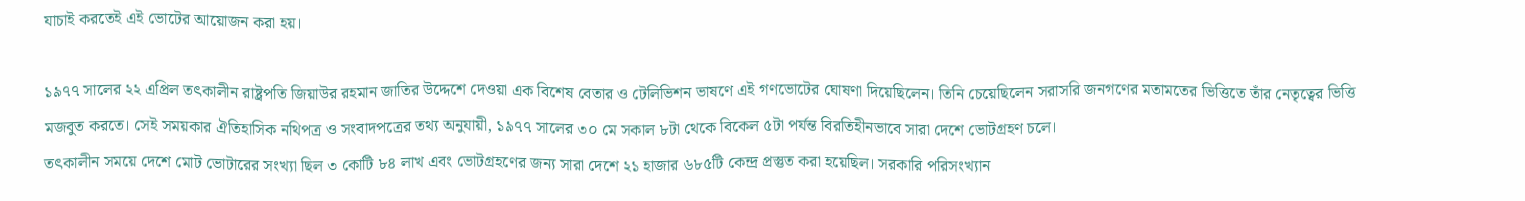যাচাই করতেই এই ভোটের আয়োজন করা হয়।

১৯৭৭ সালের ২২ এপ্রিল তৎকালীন রাষ্ট্রপতি জিয়াউর রহমান জাতির উদ্দেশে দেওয়া এক বিশেষ বেতার ও টেলিভিশন ভাষণে এই গণভোটের ঘোষণা দিয়েছিলেন। তিনি চেয়েছিলেন সরাসরি জনগণের মতামতের ভিত্তিতে তাঁর নেতৃত্বের ভিত্তি মজবুত করতে। সেই সময়কার ঐতিহাসিক নথিপত্র ও সংবাদপত্রের তথ্য অনুযায়ী, ১৯৭৭ সালের ৩০ মে সকাল ৮টা থেকে বিকেল ৫টা পর্যন্ত বিরতিহীনভাবে সারা দেশে ভোটগ্রহণ চলে।
তৎকালীন সময়ে দেশে মোট ভোটারের সংখ্যা ছিল ৩ কোটি ৮৪ লাখ এবং ভোটগ্রহণের জন্য সারা দেশে ২১ হাজার ৬৮৫টি কেন্দ্র প্রস্তুত করা হয়েছিল। সরকারি পরিসংখ্যান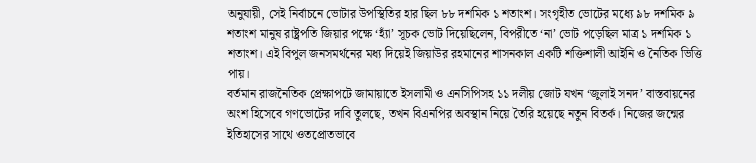অনুযায়ী, সেই নির্বাচনে ভোটার উপস্থিতির হার ছিল ৮৮ দশমিক ১ শতাংশ। সংগৃহীত ভোটের মধ্যে ৯৮ দশমিক ৯ শতাংশ মানুষ রাষ্ট্রপতি জিয়ার পক্ষে ‘হ্যাঁ’ সূচক ভোট দিয়েছিলেন, বিপরীতে ‘না’ ভোট পড়েছিল মাত্র ১ দশমিক ১ শতাংশ। এই বিপুল জনসমর্থনের মধ্য দিয়েই জিয়াউর রহমানের শাসনকাল একটি শক্তিশালী আইনি ও নৈতিক ভিত্তি পায়।
বর্তমান রাজনৈতিক প্রেক্ষাপটে জামায়াতে ইসলামী ও এনসিপিসহ ১১ দলীয় জোট যখন ‘জুলাই সনদ’ বাস্তবায়নের অংশ হিসেবে গণভোটের দাবি তুলছে, তখন বিএনপির অবস্থান নিয়ে তৈরি হয়েছে নতুন বিতর্ক। নিজের জন্মের ইতিহাসের সাথে ওতপ্রোতভাবে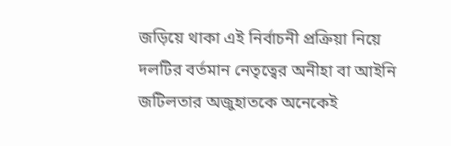জড়িয়ে থাকা এই নির্বাচনী প্রক্রিয়া নিয়ে দলটির বর্তমান নেতৃত্বের অনীহা বা আইনি জটিলতার অজুহাতকে অনেকেই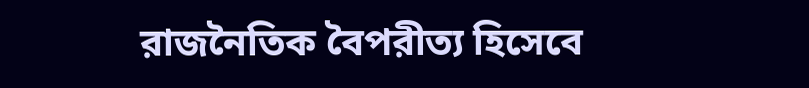রাজনৈতিক বৈপরীত্য হিসেবে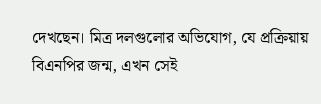দেখছেন। মিত্র দলগুলোর অভিযোগ, যে প্রক্রিয়ায় বিএনপির জন্ম, এখন সেই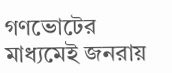গণভোটের মাধ্যমেই জনরায়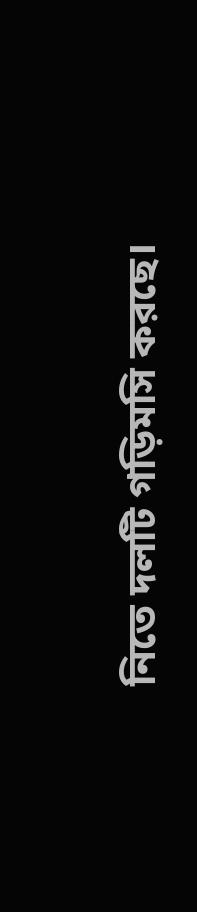নিতে দলটি গড়িমসি করছে।